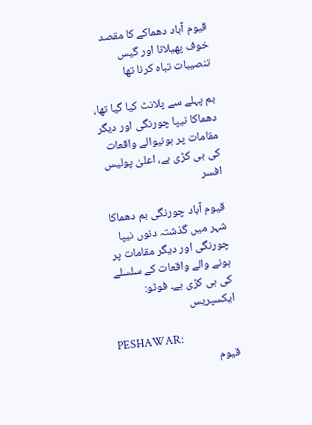قیوم آباد دھماکے کا مقصد خوف پھیلانا اور گیس تنصیبات تباہ کرنا تھا

بم پہلے سے پلانٹ کیا گیا تھا، دھماکا نیپا چورنگی اور دیگر مقامات پر ہونیوالے واقعات کی ہی کڑی ہے، اعلیٰ پولیس افسر

قیوم آباد چورنگی بم دھماکا شہر میں گذشتہ دنوں نیپا چورنگی اور دیگر مقامات پر ہونے والے واقعات کے سلسلے کی ہی کڑی ہے۔ فوٹو: ایکسپریس

PESHAWAR:
قیوم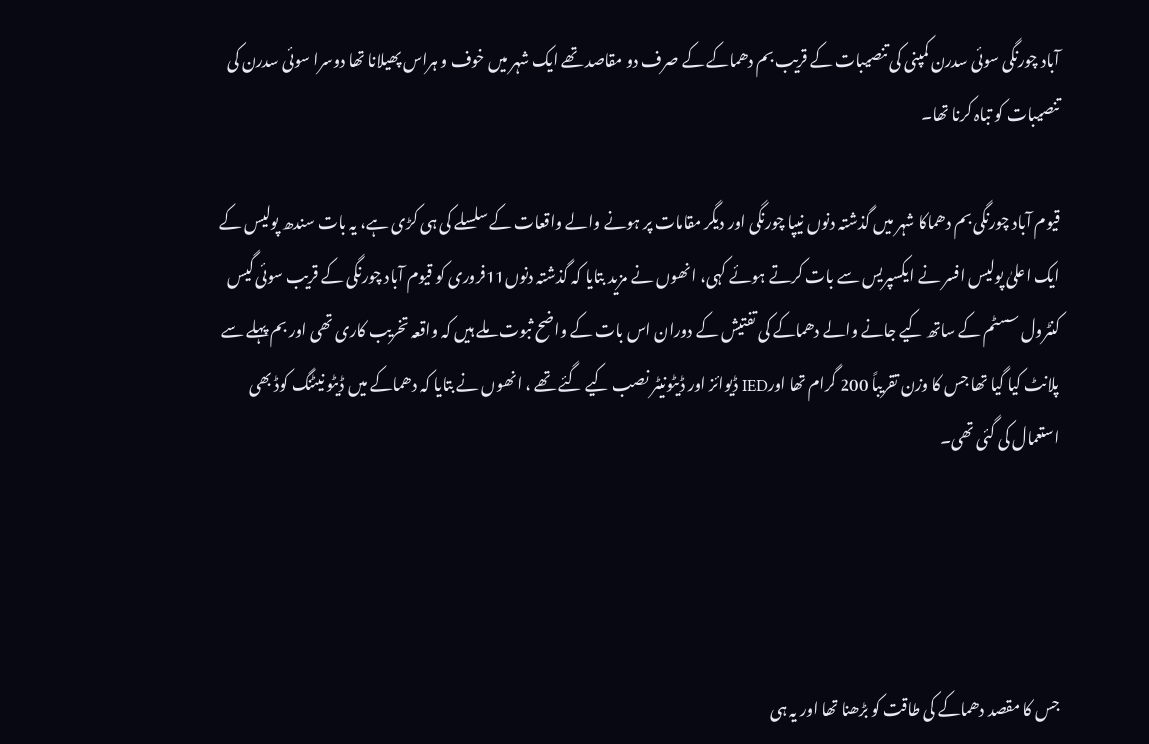آباد چورنگی سوئی سدرن کمپنی کی تنصیبات کے قریب بم دھماکے کے صرف دو مقاصد تھے ایک شہر میں خوف و ہراس پھیلانا تھا دوسرا سوئی سدرن کی تنصیبات کو تباہ کرنا تھا۔

قیوم آباد چورنگی بم دھماکا شہر میں گذشتہ دنوں نیپا چورنگی اور دیگر مقامات پر ہونے والے واقعات کے سلسلے کی ہی کڑی ہے، یہ بات سندھ پولیس کے ایک اعلیٰ پولیس افسر نے ایکسپریس سے بات کرتے ہوئے کہی، انھوں نے مزید بتایا کہ گذشتہ دنوں11فروری کو قیوم آباد چورنگی کے قریب سوئی گیس کنٹرول سسٹم کے ساتھ کیے جانے والے دھماکے کی تفتیش کے دوران اس بات کے واضح ثبوت ملے ہیں کہ واقعہ تخریب کاری تھی اور بم پہلے سے پلانٹ کیا گیا تھا جس کا وزن تقریباً 200 گرام تھا اورIED ڈیوائز اور ڈیٹونیٹر نصب کیے گئے تھے ، انھوں نے بتایا کہ دھماکے میں ڈیٹو نیٹنگ کوڈ بھی استعمال کی گئی تھی۔




جس کا مقصد دھماکے کی طاقت کو بڑھنا تھا اور یہ ہی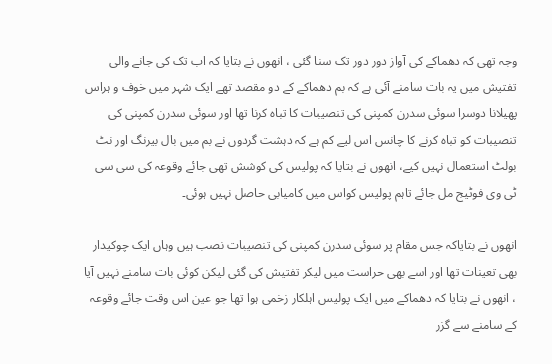وجہ تھی کہ دھماکے کی آواز دور دور تک سنا گئی ، انھوں نے بتایا کہ اب تک کی جانے والی تفتیش میں یہ بات سامنے آئی ہے کہ بم دھماکے کے دو مقصد تھے ایک شہر میں خوف و ہراس پھیلانا دوسرا سوئی سدرن کمپنی کی تنصیبات کا تباہ کرنا تھا اور سوئی سدرن کمپنی کی تنصیبات کو تباہ کرنے کا چانس اس لیے کم ہے کہ دہشت گردوں نے بم میں بال بیرنگ اور نٹ بولٹ استعمال نہیں کیے، انھوں نے بتایا کہ پولیس کی کوشش تھی جائے وقوعہ کی سی سی ٹی وی فوٹیج مل جائے تاہم پولیس کواس میں کامیابی حاصل نہیں ہوئی۔

انھوں نے بتایاکہ جس مقام پر سوئی سدرن کمپنی کی تنصیبات نصب ہیں وہاں ایک چوکیدار بھی تعینات تھا اور اسے بھی حراست میں لیکر تفتیش کی گئی لیکن کوئی بات سامنے نہیں آیا ، انھوں نے بتایا کہ دھماکے میں ایک پولیس اہلکار زخمی ہوا تھا جو عین اس وقت جائے وقوعہ کے سامنے سے گزر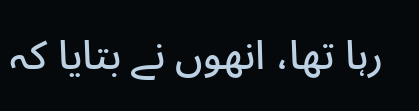رہا تھا، انھوں نے بتایا کہ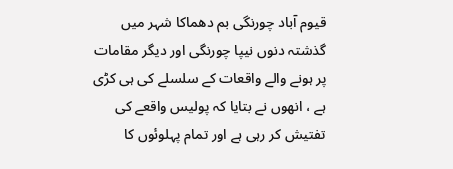قیوم آباد چورنگی بم دھماکا شہر میں گذشتہ دنوں نیپا چورنگی اور دیگر مقامات پر ہونے والے واقعات کے سلسلے کی ہی کڑی ہے ، انھوں نے بتایا کہ پولیس واقعے کی تفتیش کر رہی ہے اور تمام پہلوئوں کا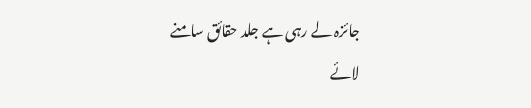جائزہ لے رہی ہے جلد حقائق سامنے لائے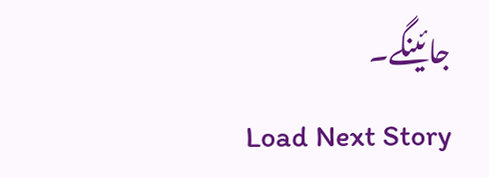جائینگے۔
Load Next Story